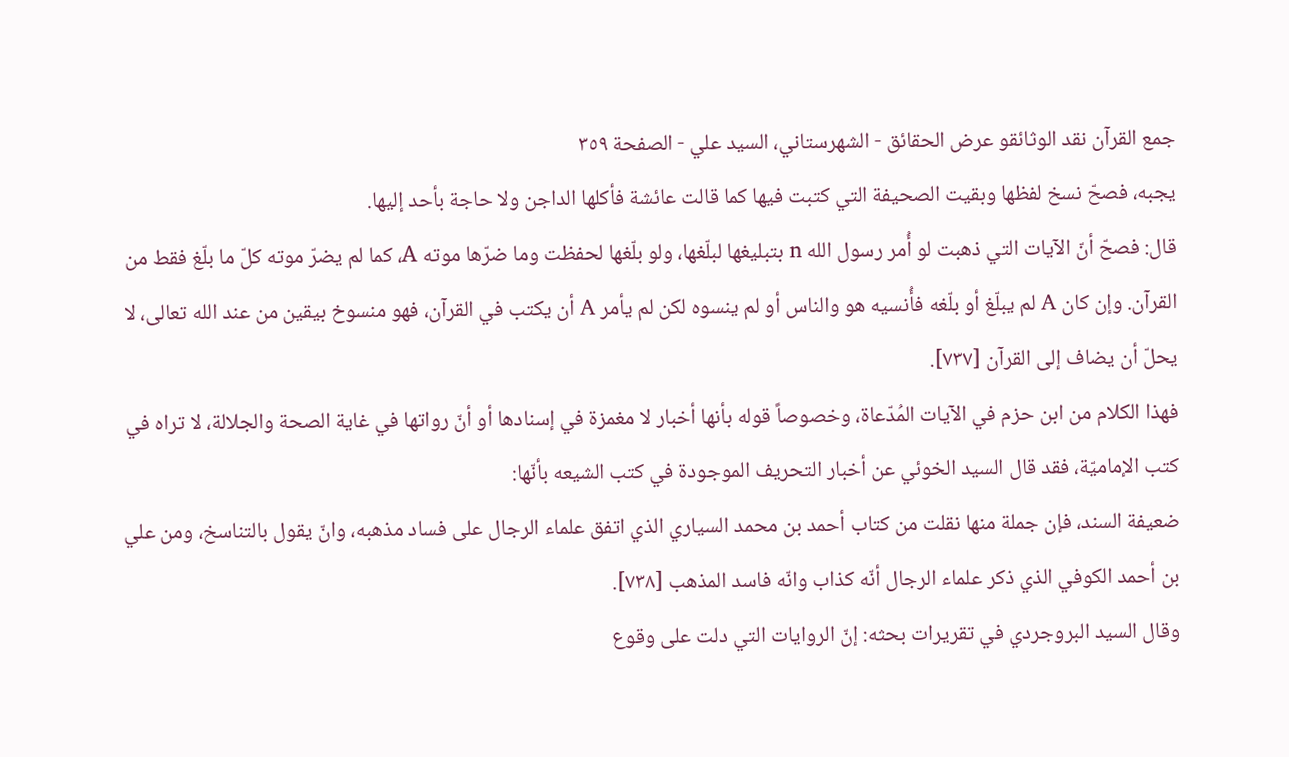جمع القرآن نقد الوثائقو عرض الحقائق - الشهرستاني، السيد علي - الصفحة ٣٥٩
يجبه، فصحّ نسخ لفظها وبقيت الصحيفة التي كتبت فيها كما قالت عائشة فأكلها الداجن ولا حاجة بأحد إليها.
قال: فصحّ أنّ الآيات التي ذهبت لو أُمر رسول الله n بتبليغها لبلّغها، ولو بلّغها لحفظت وما ضرّها موته A، كما لم يضرّ موته كلّ ما بلّغ فقط من القرآن. وإن كان A لم يبلّغ أو بلّغه فأُنسيه هو والناس أو لم ينسوه لكن لم يأمر A أن يكتب في القرآن، فهو منسوخ بيقين من عند الله تعالى، لا يحلّ أن يضاف إلى القرآن [٧٣٧].
فهذا الكلام من ابن حزم في الآيات المُدّعاة، وخصوصاً قوله بأنها أخبار لا مغمزة في إسنادها أو أنّ رواتها في غاية الصحة والجلالة، لا تراه في كتب الإماميّة، فقد قال السيد الخوئي عن أخبار التحريف الموجودة في كتب الشيعه بأنّها:
ضعيفة السند، فإن جملة منها نقلت من كتاب أحمد بن محمد السياري الذي اتفق علماء الرجال على فساد مذهبه، وانّ يقول بالتناسخ، ومن علي بن أحمد الكوفي الذي ذكر علماء الرجال أنّه كذاب وانّه فاسد المذهب [٧٣٨].
وقال السيد البروجردي في تقريرات بحثه: إنّ الروايات التي دلت على وقوع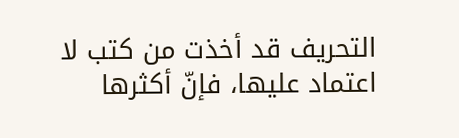التحريف قد أخذت من كتب لا اعتماد عليها، فإنّ أكثرها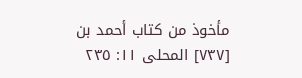مأخوذ من كتاب أحمد بن
[٧٣٧] المحلى ١١: ٢٣٥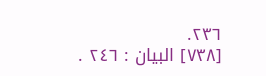٢٣٦.
[٧٣٨] البيان : ٢٤٦ .